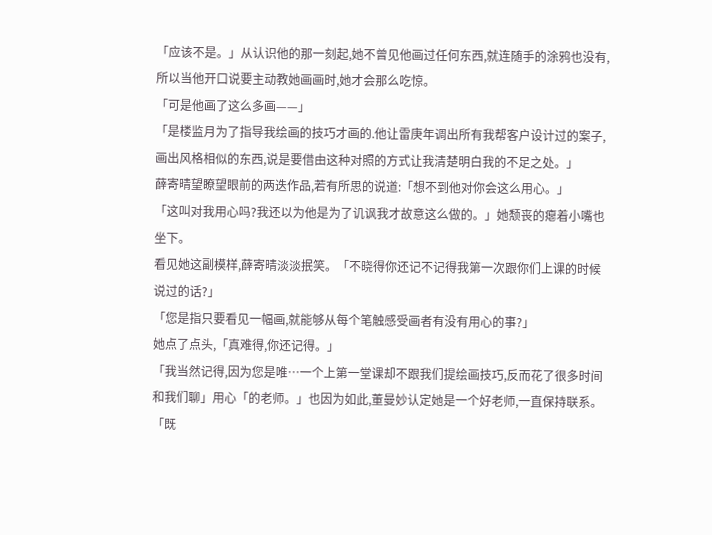「应该不是。」从认识他的那一刻起,她不曾见他画过任何东西,就连随手的涂鸦也没有,所以当他开口说要主动教她画画时,她才会那么吃惊。
「可是他画了这么多画——」
「是楼监月为了指导我绘画的技巧才画的.他让雷庚年调出所有我帮客户设计过的案子,画出风格相似的东西,说是要借由这种对照的方式让我清楚明白我的不足之处。」
薛寄晴望瞭望眼前的两迭作品,若有所思的说道:「想不到他对你会这么用心。」
「这叫对我用心吗?我还以为他是为了讥讽我才故意这么做的。」她颓丧的瘪着小嘴也坐下。
看见她这副模样,薛寄晴淡淡抿笑。「不晓得你还记不记得我第一次跟你们上课的时候说过的话?」
「您是指只要看见一幅画,就能够从每个笔触感受画者有没有用心的事?」
她点了点头,「真难得,你还记得。」
「我当然记得,因为您是唯…一个上第一堂课却不跟我们提绘画技巧,反而花了很多时间和我们聊」用心「的老师。」也因为如此,董曼妙认定她是一个好老师,一直保持联系。
「既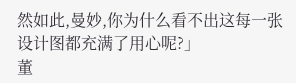然如此,曼妙,你为什么看不出这每一张设计图都充满了用心呢?」
董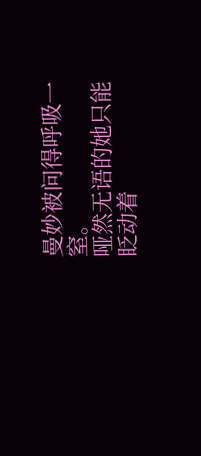曼妙被问得呼吸一窒。
哑然无语的她只能眨动着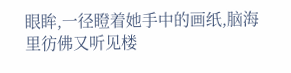眼眸,一径瞪着她手中的画纸,脑海里彷佛又听见楼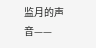监月的声音——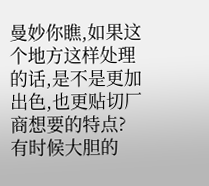曼妙你瞧,如果这个地方这样处理的话,是不是更加出色,也更贴切厂商想要的特点?
有时候大胆的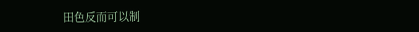田色反而可以制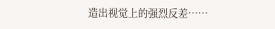造出视觉上的强烈反差……